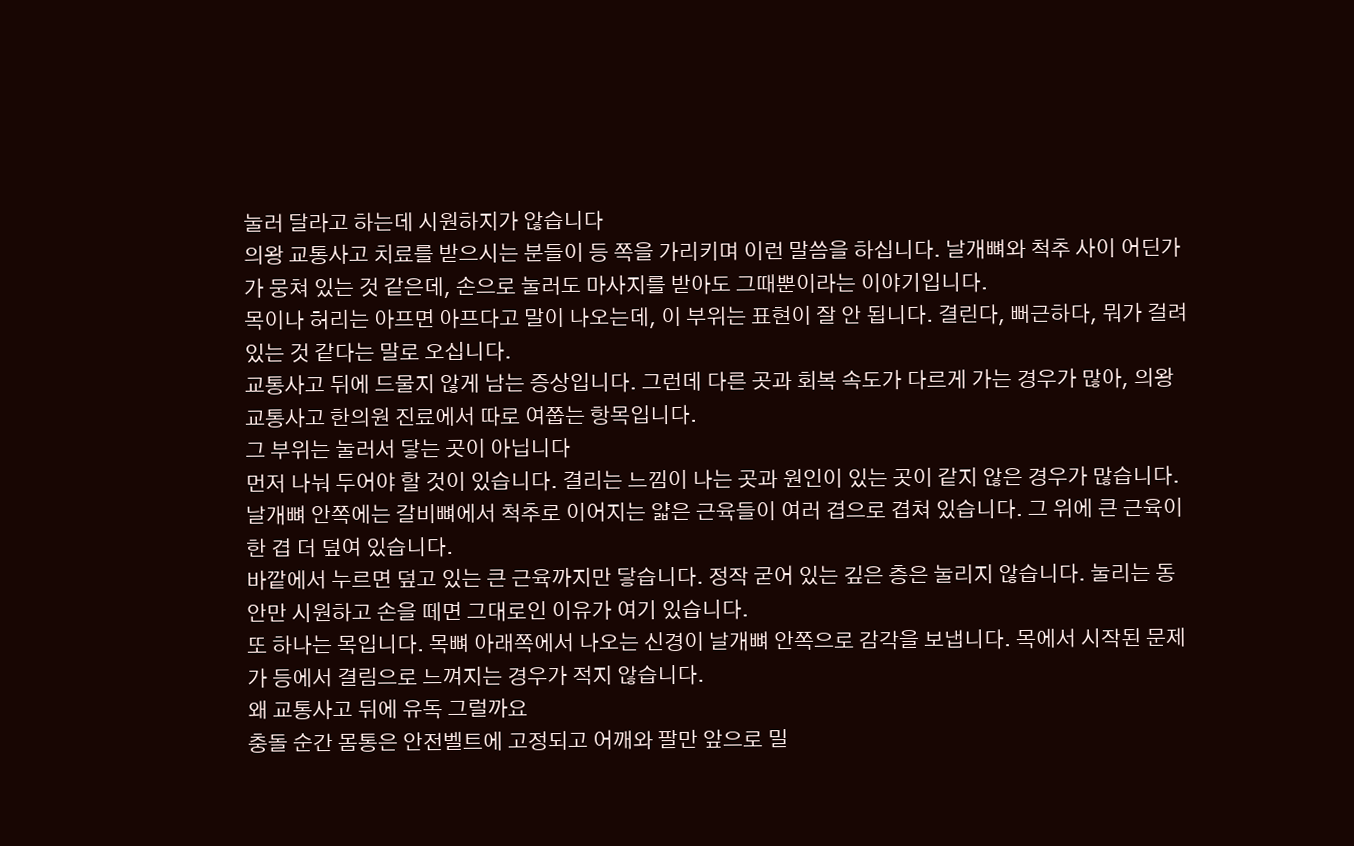눌러 달라고 하는데 시원하지가 않습니다
의왕 교통사고 치료를 받으시는 분들이 등 쪽을 가리키며 이런 말씀을 하십니다. 날개뼈와 척추 사이 어딘가가 뭉쳐 있는 것 같은데, 손으로 눌러도 마사지를 받아도 그때뿐이라는 이야기입니다.
목이나 허리는 아프면 아프다고 말이 나오는데, 이 부위는 표현이 잘 안 됩니다. 결린다, 뻐근하다, 뭐가 걸려 있는 것 같다는 말로 오십니다.
교통사고 뒤에 드물지 않게 남는 증상입니다. 그런데 다른 곳과 회복 속도가 다르게 가는 경우가 많아, 의왕 교통사고 한의원 진료에서 따로 여쭙는 항목입니다.
그 부위는 눌러서 닿는 곳이 아닙니다
먼저 나눠 두어야 할 것이 있습니다. 결리는 느낌이 나는 곳과 원인이 있는 곳이 같지 않은 경우가 많습니다.
날개뼈 안쪽에는 갈비뼈에서 척추로 이어지는 얇은 근육들이 여러 겹으로 겹쳐 있습니다. 그 위에 큰 근육이 한 겹 더 덮여 있습니다.
바깥에서 누르면 덮고 있는 큰 근육까지만 닿습니다. 정작 굳어 있는 깊은 층은 눌리지 않습니다. 눌리는 동안만 시원하고 손을 떼면 그대로인 이유가 여기 있습니다.
또 하나는 목입니다. 목뼈 아래쪽에서 나오는 신경이 날개뼈 안쪽으로 감각을 보냅니다. 목에서 시작된 문제가 등에서 결림으로 느껴지는 경우가 적지 않습니다.
왜 교통사고 뒤에 유독 그럴까요
충돌 순간 몸통은 안전벨트에 고정되고 어깨와 팔만 앞으로 밀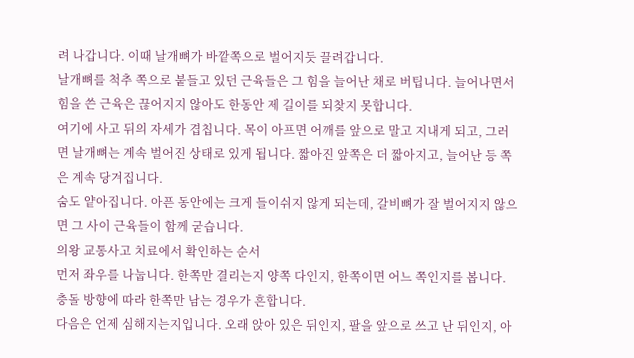려 나갑니다. 이때 날개뼈가 바깥쪽으로 벌어지듯 끌려갑니다.
날개뼈를 척추 쪽으로 붙들고 있던 근육들은 그 힘을 늘어난 채로 버팁니다. 늘어나면서 힘을 쓴 근육은 끊어지지 않아도 한동안 제 길이를 되찾지 못합니다.
여기에 사고 뒤의 자세가 겹칩니다. 목이 아프면 어깨를 앞으로 말고 지내게 되고, 그러면 날개뼈는 계속 벌어진 상태로 있게 됩니다. 짧아진 앞쪽은 더 짧아지고, 늘어난 등 쪽은 계속 당겨집니다.
숨도 얕아집니다. 아픈 동안에는 크게 들이쉬지 않게 되는데, 갈비뼈가 잘 벌어지지 않으면 그 사이 근육들이 함께 굳습니다.
의왕 교통사고 치료에서 확인하는 순서
먼저 좌우를 나눕니다. 한쪽만 결리는지 양쪽 다인지, 한쪽이면 어느 쪽인지를 봅니다. 충돌 방향에 따라 한쪽만 남는 경우가 흔합니다.
다음은 언제 심해지는지입니다. 오래 앉아 있은 뒤인지, 팔을 앞으로 쓰고 난 뒤인지, 아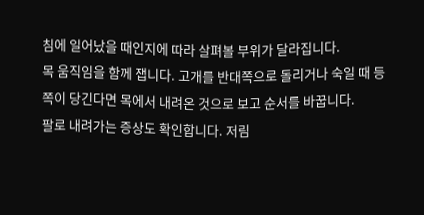침에 일어났을 때인지에 따라 살펴볼 부위가 달라집니다.
목 움직임을 함께 잽니다. 고개를 반대쪽으로 돌리거나 숙일 때 등 쪽이 당긴다면 목에서 내려온 것으로 보고 순서를 바꿉니다.
팔로 내려가는 증상도 확인합니다. 저림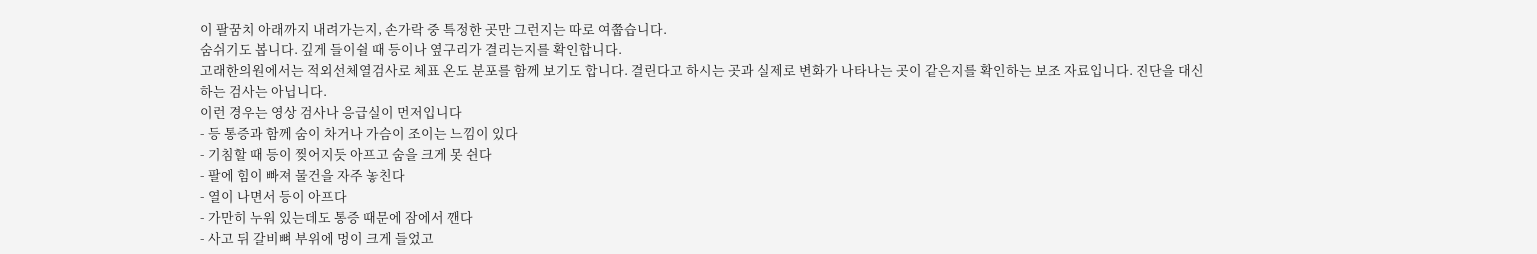이 팔꿈치 아래까지 내려가는지, 손가락 중 특정한 곳만 그런지는 따로 여쭙습니다.
숨쉬기도 봅니다. 깊게 들이쉴 때 등이나 옆구리가 결리는지를 확인합니다.
고래한의원에서는 적외선체열검사로 체표 온도 분포를 함께 보기도 합니다. 결린다고 하시는 곳과 실제로 변화가 나타나는 곳이 같은지를 확인하는 보조 자료입니다. 진단을 대신하는 검사는 아닙니다.
이런 경우는 영상 검사나 응급실이 먼저입니다
- 등 통증과 함께 숨이 차거나 가슴이 조이는 느낌이 있다
- 기침할 때 등이 찢어지듯 아프고 숨을 크게 못 쉰다
- 팔에 힘이 빠져 물건을 자주 놓친다
- 열이 나면서 등이 아프다
- 가만히 누워 있는데도 통증 때문에 잠에서 깬다
- 사고 뒤 갈비뼈 부위에 멍이 크게 들었고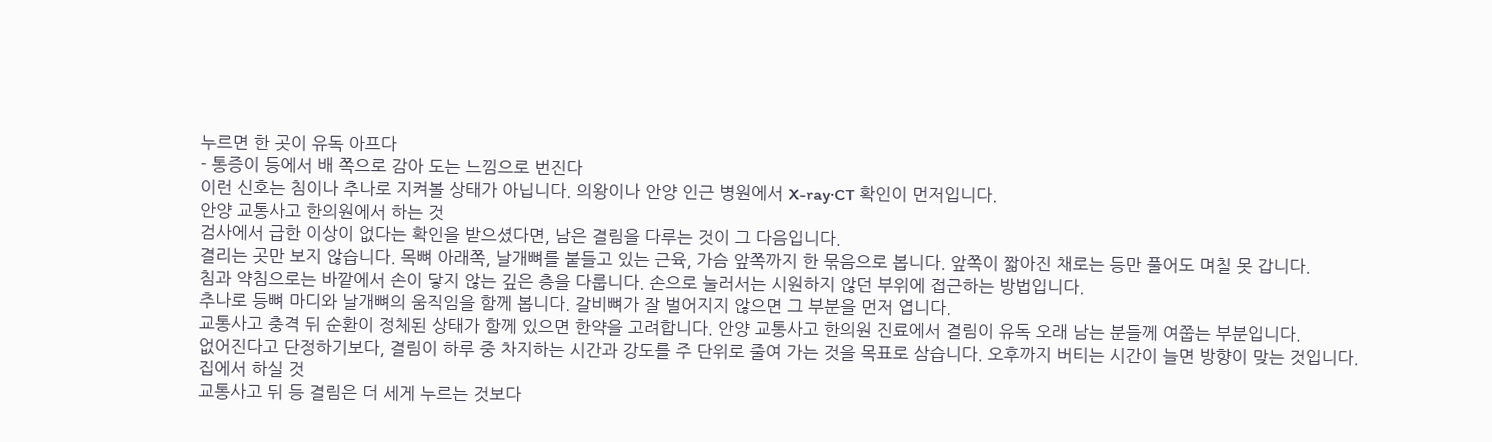누르면 한 곳이 유독 아프다
- 통증이 등에서 배 쪽으로 감아 도는 느낌으로 번진다
이런 신호는 침이나 추나로 지켜볼 상태가 아닙니다. 의왕이나 안양 인근 병원에서 X-ray·CT 확인이 먼저입니다.
안양 교통사고 한의원에서 하는 것
검사에서 급한 이상이 없다는 확인을 받으셨다면, 남은 결림을 다루는 것이 그 다음입니다.
결리는 곳만 보지 않습니다. 목뼈 아래쪽, 날개뼈를 붙들고 있는 근육, 가슴 앞쪽까지 한 묶음으로 봅니다. 앞쪽이 짧아진 채로는 등만 풀어도 며칠 못 갑니다.
침과 약침으로는 바깥에서 손이 닿지 않는 깊은 층을 다룹니다. 손으로 눌러서는 시원하지 않던 부위에 접근하는 방법입니다.
추나로 등뼈 마디와 날개뼈의 움직임을 함께 봅니다. 갈비뼈가 잘 벌어지지 않으면 그 부분을 먼저 엽니다.
교통사고 충격 뒤 순환이 정체된 상태가 함께 있으면 한약을 고려합니다. 안양 교통사고 한의원 진료에서 결림이 유독 오래 남는 분들께 여쭙는 부분입니다.
없어진다고 단정하기보다, 결림이 하루 중 차지하는 시간과 강도를 주 단위로 줄여 가는 것을 목표로 삼습니다. 오후까지 버티는 시간이 늘면 방향이 맞는 것입니다.
집에서 하실 것
교통사고 뒤 등 결림은 더 세게 누르는 것보다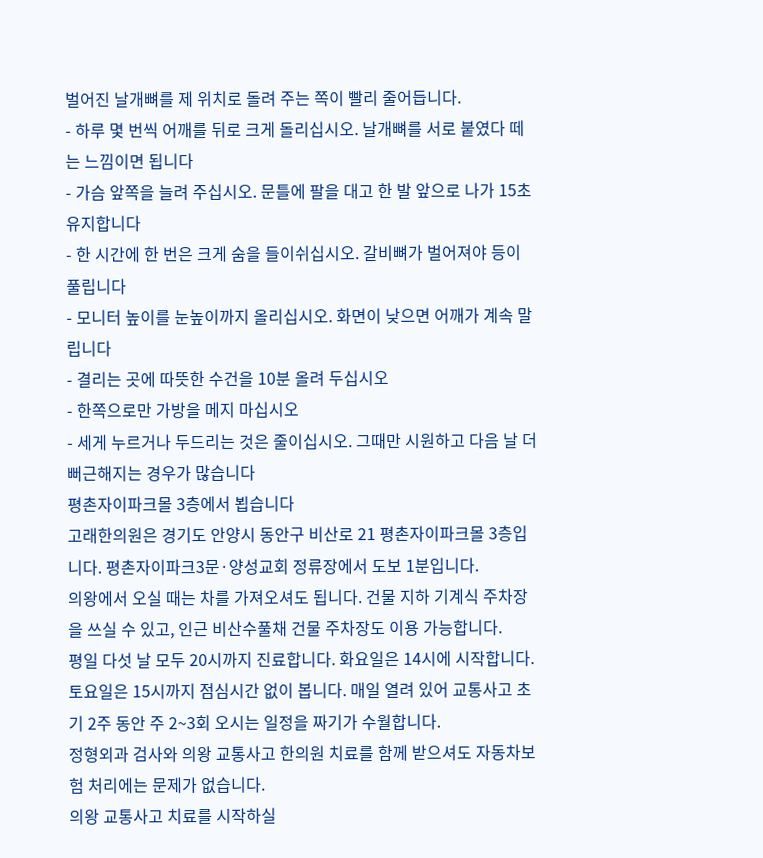벌어진 날개뼈를 제 위치로 돌려 주는 쪽이 빨리 줄어듭니다.
- 하루 몇 번씩 어깨를 뒤로 크게 돌리십시오. 날개뼈를 서로 붙였다 떼는 느낌이면 됩니다
- 가슴 앞쪽을 늘려 주십시오. 문틀에 팔을 대고 한 발 앞으로 나가 15초 유지합니다
- 한 시간에 한 번은 크게 숨을 들이쉬십시오. 갈비뼈가 벌어져야 등이 풀립니다
- 모니터 높이를 눈높이까지 올리십시오. 화면이 낮으면 어깨가 계속 말립니다
- 결리는 곳에 따뜻한 수건을 10분 올려 두십시오
- 한쪽으로만 가방을 메지 마십시오
- 세게 누르거나 두드리는 것은 줄이십시오. 그때만 시원하고 다음 날 더 뻐근해지는 경우가 많습니다
평촌자이파크몰 3층에서 뵙습니다
고래한의원은 경기도 안양시 동안구 비산로 21 평촌자이파크몰 3층입니다. 평촌자이파크3문·양성교회 정류장에서 도보 1분입니다.
의왕에서 오실 때는 차를 가져오셔도 됩니다. 건물 지하 기계식 주차장을 쓰실 수 있고, 인근 비산수풀채 건물 주차장도 이용 가능합니다.
평일 다섯 날 모두 20시까지 진료합니다. 화요일은 14시에 시작합니다. 토요일은 15시까지 점심시간 없이 봅니다. 매일 열려 있어 교통사고 초기 2주 동안 주 2~3회 오시는 일정을 짜기가 수월합니다.
정형외과 검사와 의왕 교통사고 한의원 치료를 함께 받으셔도 자동차보험 처리에는 문제가 없습니다.
의왕 교통사고 치료를 시작하실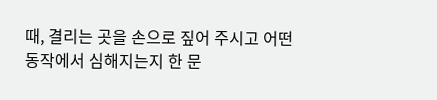때, 결리는 곳을 손으로 짚어 주시고 어떤 동작에서 심해지는지 한 문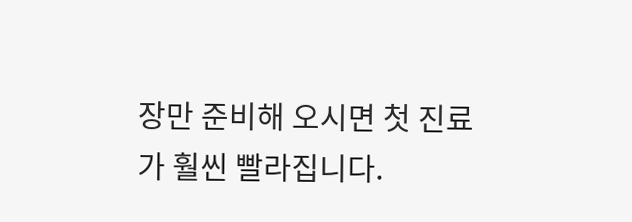장만 준비해 오시면 첫 진료가 훨씬 빨라집니다.